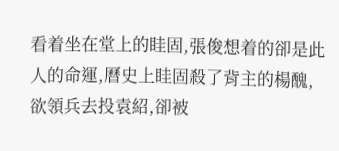看着坐在堂上的眭固,張俊想着的卻是此人的命運,曆史上眭固殺了背主的楊醜,欲領兵去投袁紹,卻被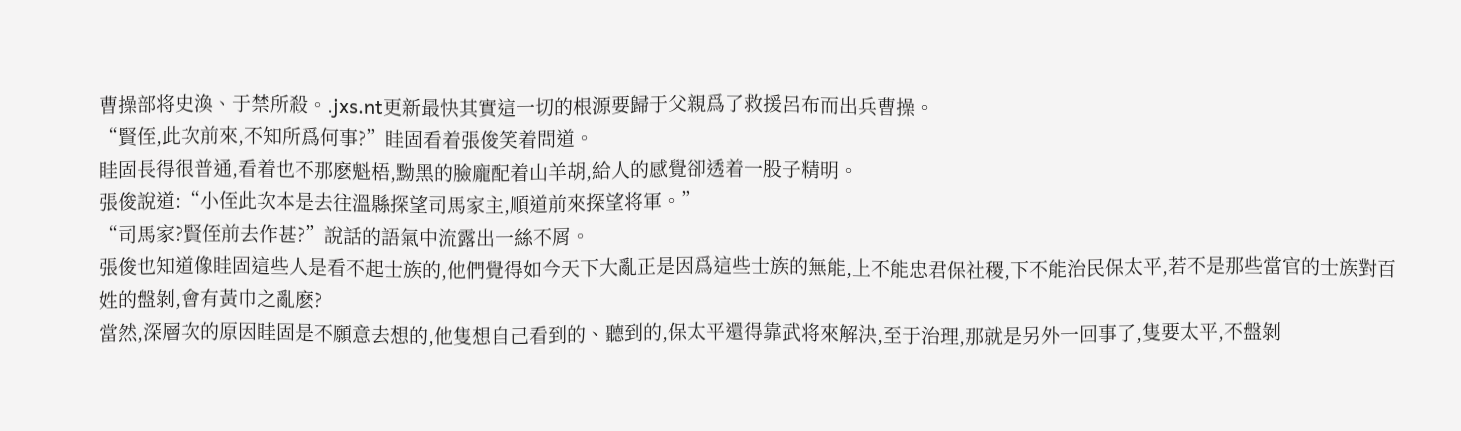曹操部将史渙、于禁所殺。.jxs.nt更新最快其實這一切的根源要歸于父親爲了救援呂布而出兵曹操。
“賢侄,此次前來,不知所爲何事?”眭固看着張俊笑着問道。
眭固長得很普通,看着也不那麽魁梧,黝黑的臉龐配着山羊胡,給人的感覺卻透着一股子精明。
張俊說道:“小侄此次本是去往溫縣探望司馬家主,順道前來探望将軍。”
“司馬家?賢侄前去作甚?”說話的語氣中流露出一絲不屑。
張俊也知道像眭固這些人是看不起士族的,他們覺得如今天下大亂正是因爲這些士族的無能,上不能忠君保社稷,下不能治民保太平,若不是那些當官的士族對百姓的盤剝,會有黃巾之亂麽?
當然,深層次的原因眭固是不願意去想的,他隻想自己看到的、聽到的,保太平還得靠武将來解決,至于治理,那就是另外一回事了,隻要太平,不盤剝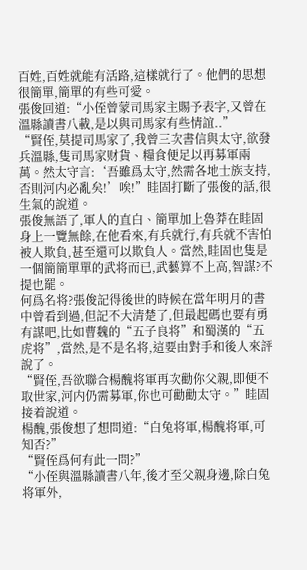百姓,百姓就能有活路,這樣就行了。他們的思想很簡單,簡單的有些可愛。
張俊回道:“小侄曾蒙司馬家主賜予表字,又曾在溫縣讀書八載,是以與司馬家有些情誼..”
“賢侄,莫提司馬家了,我曾三次書信與太守,欲發兵溫縣,隻司馬家财貨、糧食便足以再募軍兩萬。然太守言:‘吾雖爲太守,然需各地士族支持,否則河内必亂矣!’唉!”眭固打斷了張俊的話,很生氣的說道。
張俊無語了,軍人的直白、簡單加上魯莽在眭固身上一覽無餘,在他看來,有兵就行,有兵就不害怕被人欺負,甚至還可以欺負人。當然,眭固也隻是一個簡簡單單的武将而已,武藝算不上高,智謀?不提也罷。
何爲名将?張俊記得後世的時候在當年明月的書中曾看到過,但記不大清楚了,但最起碼也要有勇有謀吧,比如曹魏的“五子良将”和蜀漢的“五虎将”,當然,是不是名将,這要由對手和後人來評說了。
“賢侄,吾欲聯合楊醜将軍再次勸你父親,即便不取世家,河内仍需募軍,你也可勸勸太守。”眭固接着說道。
楊醜,張俊想了想問道:“白兔将軍,楊醜将軍,可知否?”
“賢侄爲何有此一問?”
“小侄與溫縣讀書八年,後才至父親身邊,除白兔将軍外,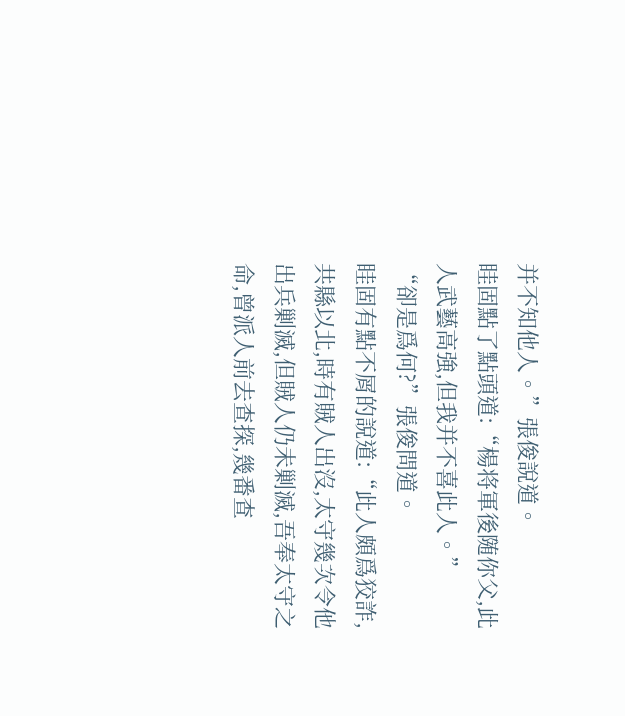并不知他人。”張俊說道。
眭固點了點頭道:“楊将軍後随你父,此人武藝高強,但我并不喜此人。”
“卻是爲何?”張俊問道。
眭固有點不屑的說道:“此人頗爲狡詐,共縣以北,時有賊人出沒,太守幾次令他出兵剿滅,但賊人仍未剿滅,吾奉太守之命,曾派人前去查探,幾番查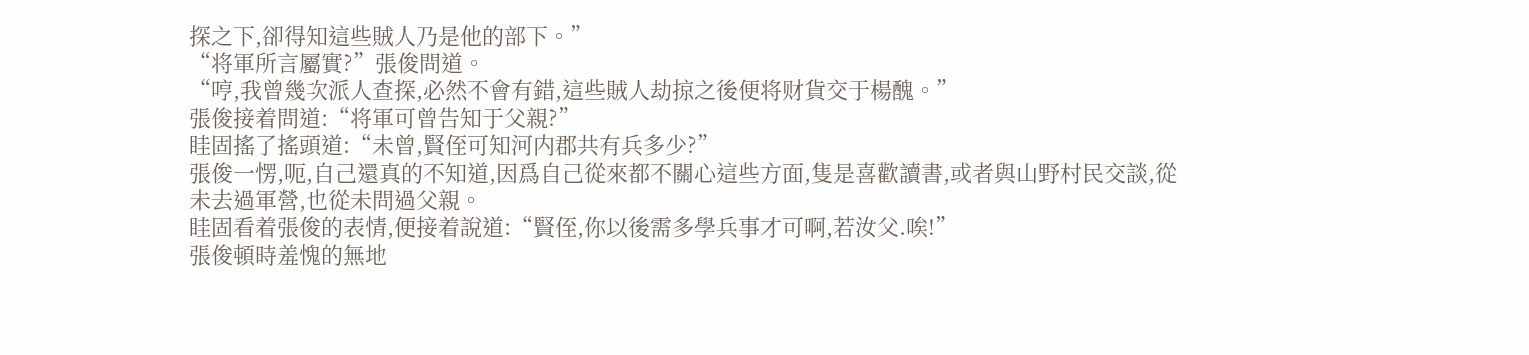探之下,卻得知這些賊人乃是他的部下。”
“将軍所言屬實?”張俊問道。
“哼,我曾幾次派人查探,必然不會有錯,這些賊人劫掠之後便将财貨交于楊醜。”
張俊接着問道:“将軍可曾告知于父親?”
眭固搖了搖頭道:“未曾,賢侄可知河内郡共有兵多少?”
張俊一愣,呃,自己還真的不知道,因爲自己從來都不關心這些方面,隻是喜歡讀書,或者與山野村民交談,從未去過軍營,也從未問過父親。
眭固看着張俊的表情,便接着說道:“賢侄,你以後需多學兵事才可啊,若汝父.唉!”
張俊頓時羞愧的無地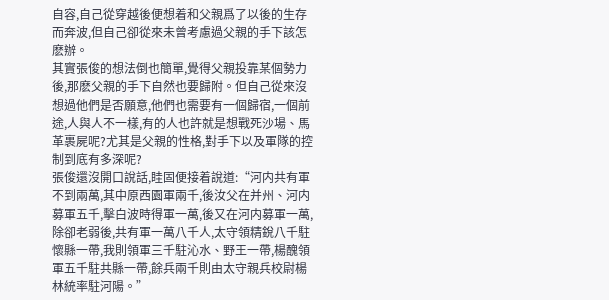自容,自己從穿越後便想着和父親爲了以後的生存而奔波,但自己卻從來未曾考慮過父親的手下該怎麽辦。
其實張俊的想法倒也簡單,覺得父親投靠某個勢力後,那麽父親的手下自然也要歸附。但自己從來沒想過他們是否願意,他們也需要有一個歸宿,一個前途,人與人不一樣,有的人也許就是想戰死沙場、馬革裹屍呢?尤其是父親的性格,對手下以及軍隊的控制到底有多深呢?
張俊還沒開口說話,眭固便接着說道:“河内共有軍不到兩萬,其中原西園軍兩千,後汝父在并州、河内募軍五千,擊白波時得軍一萬,後又在河内募軍一萬,除卻老弱後,共有軍一萬八千人,太守領精銳八千駐懷縣一帶,我則領軍三千駐沁水、野王一帶,楊醜領軍五千駐共縣一帶,餘兵兩千則由太守親兵校尉楊林統率駐河陽。”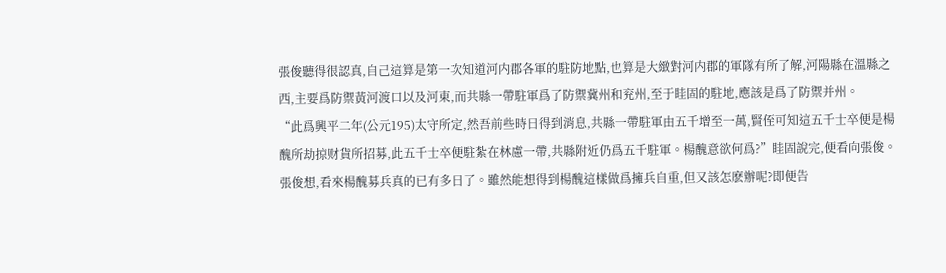張俊聽得很認真,自己這算是第一次知道河内郡各軍的駐防地點,也算是大緻對河内郡的軍隊有所了解,河陽縣在溫縣之西,主要爲防禦黃河渡口以及河東,而共縣一帶駐軍爲了防禦冀州和兖州,至于眭固的駐地,應該是爲了防禦并州。
“此爲興平二年(公元195)太守所定,然吾前些時日得到消息,共縣一帶駐軍由五千增至一萬,賢侄可知這五千士卒便是楊醜所劫掠财貨所招募,此五千士卒便駐紮在林慮一帶,共縣附近仍爲五千駐軍。楊醜意欲何爲?”眭固說完,便看向張俊。
張俊想,看來楊醜募兵真的已有多日了。雖然能想得到楊醜這樣做爲擁兵自重,但又該怎麽辦呢?即便告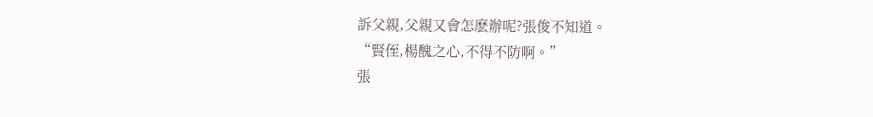訴父親,父親又會怎麽辦呢?張俊不知道。
“賢侄,楊醜之心,不得不防啊。”
張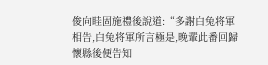俊向眭固施禮後說道:“多謝白兔将軍相告,白兔将軍所言極是,晚輩此番回歸懷縣後便告知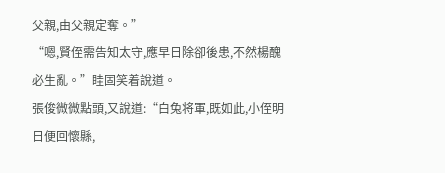父親,由父親定奪。”
“嗯,賢侄需告知太守,應早日除卻後患,不然楊醜必生亂。”眭固笑着說道。
張俊微微點頭,又說道:“白兔将軍,既如此,小侄明日便回懷縣,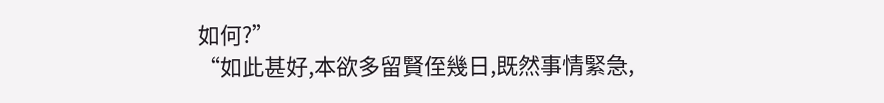如何?”
“如此甚好,本欲多留賢侄幾日,既然事情緊急,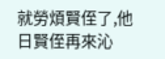就勞煩賢侄了,他日賢侄再來沁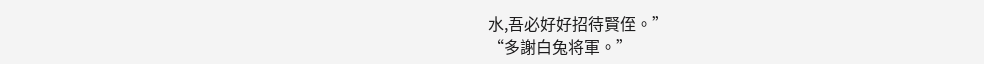水,吾必好好招待賢侄。”
“多謝白兔将軍。”